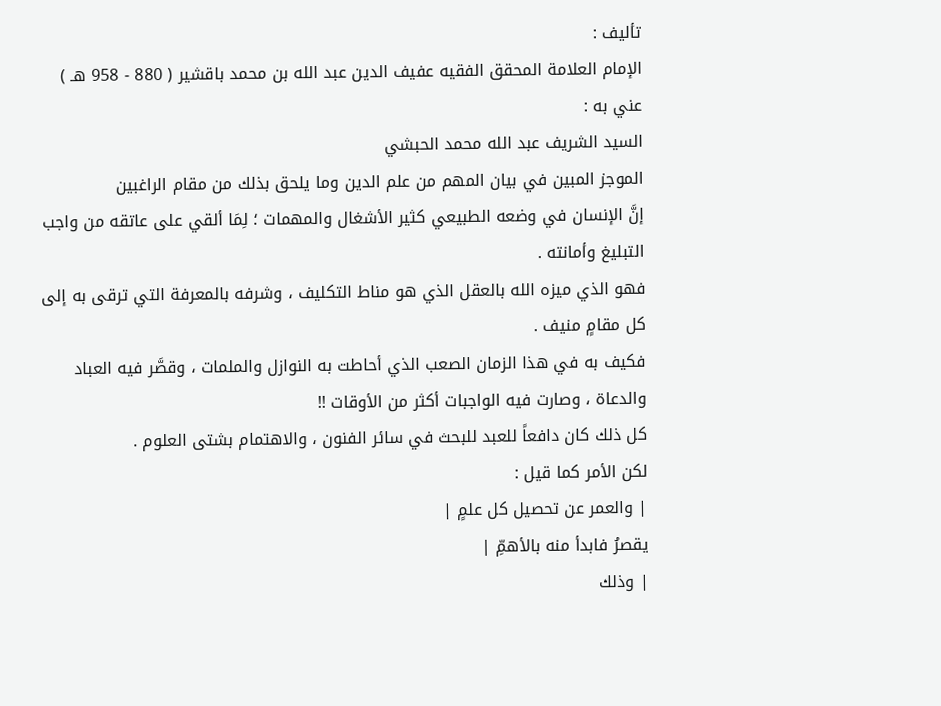تأليف :
الإمام العلامة المحقق الفقيه عفيف الدين عبد الله بن محمد باقشير ( 880 - 958 هـ )
عني به :
السيد الشريف عبد الله محمد الحبشي
الموجز المبين في بيان المهم من علم الدين وما يلحق بذلك من مقام الراغبين
إنَّ الإنسان في وضعه الطبيعي كثير الأشغال والمهمات ؛ لِمَا ألقي على عاتقه من واجب التبليغ وأمانته .
فهو الذي ميزه الله بالعقل الذي هو مناط التكليف ، وشرفه بالمعرفة التي ترقى به إلى كل مقامٍ منيف .
فكيف به في هذا الزمان الصعب الذي أحاطت به النوازل والملمات ، وقصَّر فيه العباد والدعاة ، وصارت فيه الواجبات أكثر من الأوقات !!
كل ذلك كان دافعاً للعبد للبحث في سائر الفنون ، والاهتمام بشتى العلوم .
لكن الأمر كما قيل :
| والعمر عن تحصيل كل علمٍ |
يقصرُ فابدأ منه بالأهمِّ |
| وذلك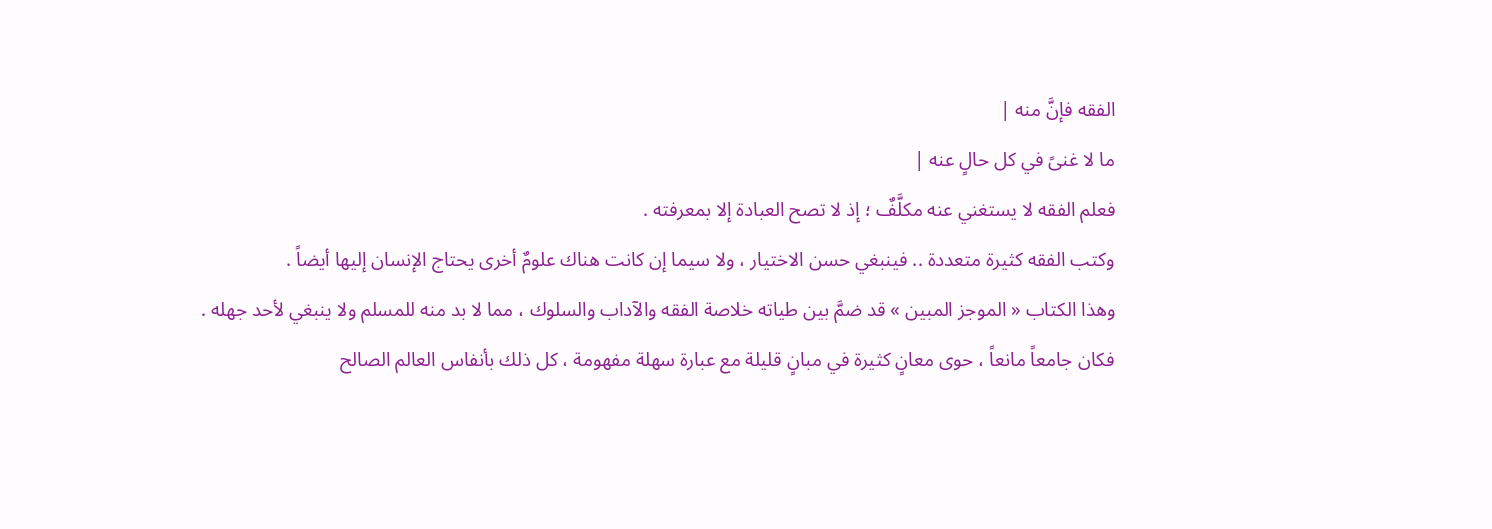الفقه فإنَّ منه |
ما لا غنىً في كل حالٍ عنه |
فعلم الفقه لا يستغني عنه مكلَّفٌ ؛ إذ لا تصح العبادة إلا بمعرفته .
وكتب الفقه كثيرة متعددة .. فينبغي حسن الاختيار ، ولا سيما إن كانت هناك علومٌ أخرى يحتاج الإنسان إليها أيضاً .
وهذا الكتاب « الموجز المبين » قد ضمَّ بين طياته خلاصة الفقه والآداب والسلوك ، مما لا بد منه للمسلم ولا ينبغي لأحد جهله .
فكان جامعاً مانعاً ، حوى معانٍ كثيرة في مبانٍ قليلة مع عبارة سهلة مفهومة ، كل ذلك بأنفاس العالم الصالح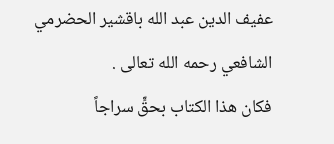عفيف الدين عبد الله باقشير الحضرمي الشافعي رحمه الله تعالى .
فكان هذا الكتاب بحقٍّ سراجاً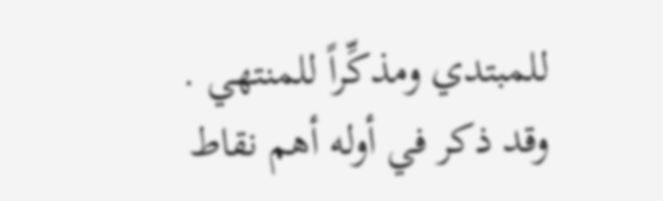للمبتدي ومذكِّراً للمنتهي .
وقد ذكر في أوله أهم نقاط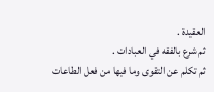العقيدة .
ثم شرع بالفقه في العبادات .
ثم تكلم عن التقوى وما فيها من فعل الطاعات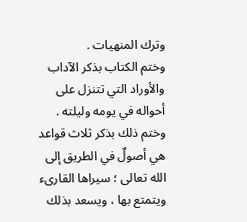وترك المنهيات .
وختم الكتاب بذكر الآداب والأوراد التي تتنزل على أحواله في يومه وليلته .
وختم ذلك بذكر ثلاث قواعد هي أصولٌ في الطريق إلى الله تعالى ؛ سيراها القارىء ويتمتع بها ، ويسعد بذلك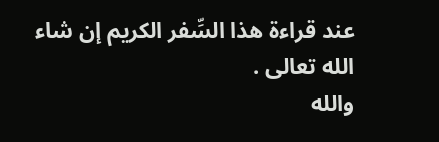عند قراءة هذا السِّفر الكريم إن شاء الله تعالى .
والله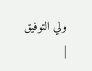ولي التوفيق
|